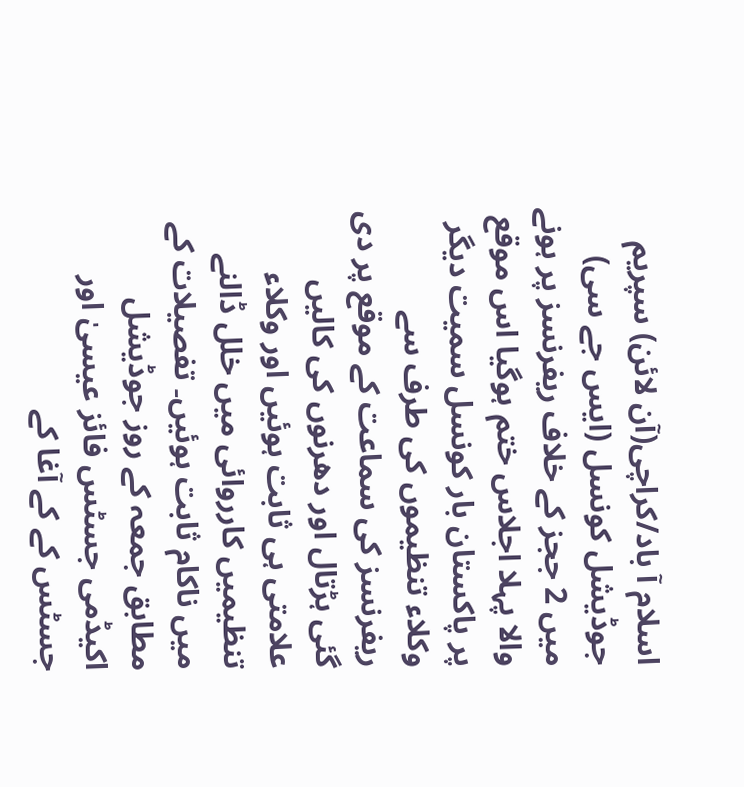اسلام آ باد/کراچی(آن لائن) سپریم جوڈیشل کونسل (ایس جے سی) میں 2 ججز کے خلاف ریفرنسز پر ہونے والا پہلا اجلاس ختم ہوگیا اس موقع پر پاکستان بار کونسل سمیت دیگر وکلاء تنظیموں کی طرف سے ریفرنسز کی سماعت کے موقع پر دی گئی ہڑتال اور دھرنوں کی کالیں علامتی ہی ثابت ہوئیں اور وکلاء تنظیمیں کارروائی میں خلل ڈالنے میں ناکام ثابت ہوئیں۔ تفصیلات کے مطابق جمعہ کے روز جوڈیشل اکیڈمی جسٹس فائز عیسیٰ اور جسٹس کے کے آغا کے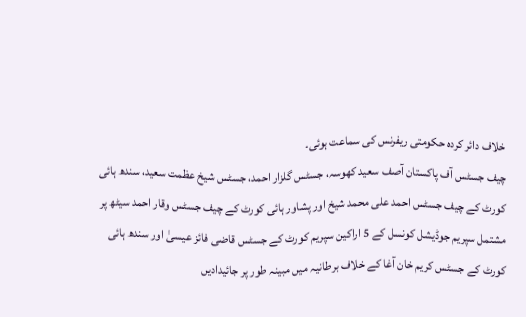خلاف دائر کردہ حکومتی ریفرنس کی سماعت ہوئی۔
چیف جسٹس آف پاکستان آصف سعید کھوسہ، جسٹس گلزار احمد، جسٹس شیخ عظمت سعید، سندھ ہائی کورٹ کے چیف جسٹس احمد علی محمد شیخ اور پشاور ہائی کورٹ کے چیف جسٹس وقار احمد سیٹھ پر مشتمل سپریم جوڈیشل کونسل کے 5 اراکین سپریم کورٹ کے جسٹس قاضی فائز عیسیٰ اور سندھ ہائی کورٹ کے جسٹس کریم خان آغا کے خلاف برطانیہ میں مبینہ طور پر جائیدادیں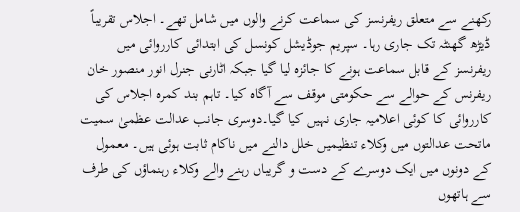رکھنے سے متعلق ریفرنسز کی سماعت کرنے والوں میں شامل تھے۔ اجلاس تقریباً ڈیڑھ گھنٹہ تک جاری رہا۔ سپریم جوڈیشل کونسل کی ابتدائی کارروائی میں ریفرنسز کے قابل سماعت ہونے کا جائزہ لیا گیا جبکہ اٹارنی جنرل انور منصور خان ریفرنس کے حوالے سے حکومتی موقف سے آگاہ کیا۔ تاہم بند کمرہ اجلاس کی کارروائی کا کوئی اعلامیہ جاری نہیں کیا گیا۔دوسری جانب عدالت عظمیٰ سمیت ماتحت عدالتوں میں وکلاء تنظیمیں خلل دالنے میں ناکام ثابت ہوئی ہیں۔ معمول کے دونوں میں ایک دوسرے کے دست و گریباں رہنے والے وکلاء رہنماؤں کی طرف سے ہاتھوں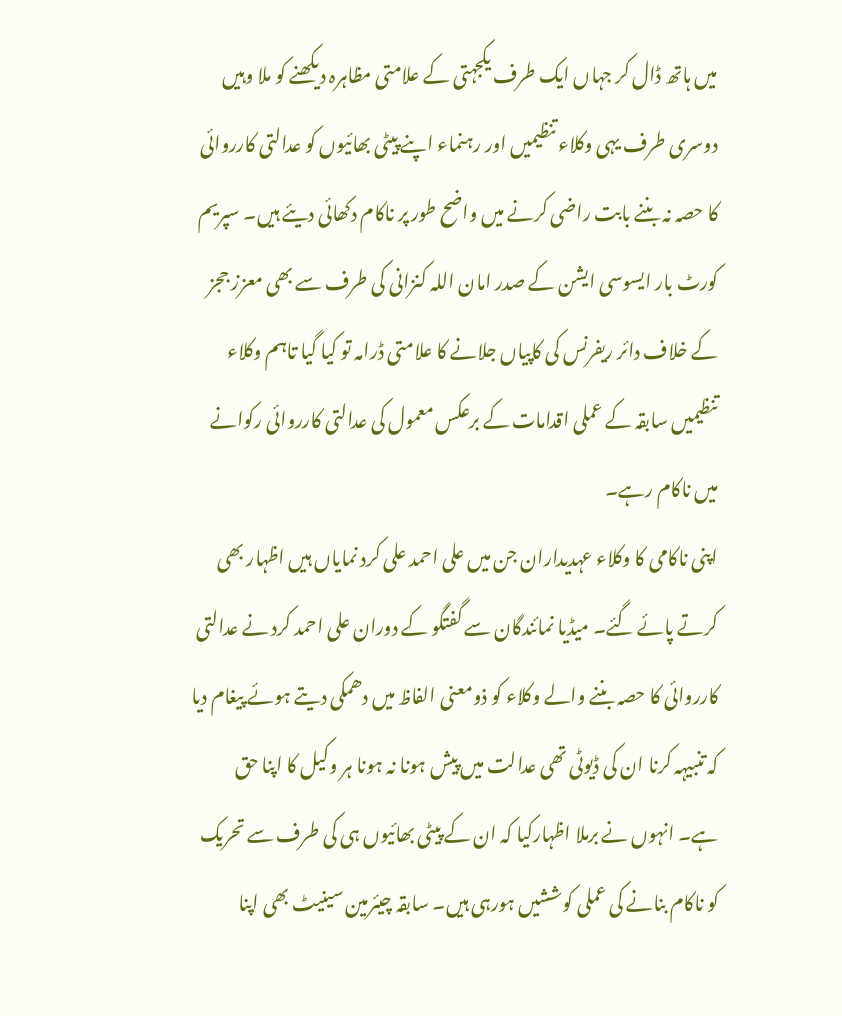میں ہاتھ ڈال کر جہاں ایک طرف یکجہتی کے علامتی مظاہرہ دیکھنے کو ملا وہیں دوسری طرف یہی وکلاء تنظیمیں اور رہنماء اپنے پیٹی بھائیوں کو عدالتی کارروائی کا حصہ نہ بننے بابت راضی کرنے میں واضح طور پر ناکام دکھائی دیئے ہیں۔ سپریم کورٹ بار ایسوسی ایشن کے صدر امان اللہ کنزانی کی طرف سے بھی معزز ججز کے خلاف دائر ریفرنس کی کاپیاں جلانے کا علامتی ڈرامہ تو کیا گیا تاہم وکلاء تنظیمیں سابقہ کے عملی اقدامات کے برعکس معمول کی عدالتی کارروائی رکوانے میں ناکام رہے۔
اپنی ناکامی کا وکلاء عہدیداران جن میں علی احمد علی کرد نمایاں ہیں اظہار بھی کرتے پائے گئے۔ میڈیا نمائندگان سے گفتگو کے دوران علی احمد کرد نے عدالتی کارروائی کا حصہ بننے والے وکلاء کو ذومعنی الفاظ میں دھمکی دیتے ہوئے پیغام دیا کہ تنبیہہ کرنا ان کی ڈیوٹی تھی عدالت میں پیش ہونا نہ ہونا ہر وکیل کا اپنا حق ہے۔ انہوں نے برملا اظہارکیا کہ ان کے پیٹی بھائیوں ہی کی طرف سے تحریک کو ناکام بنانے کی عملی کوششیں ہورہی ہیں۔ سابقہ چیئرمین سینیٹ بھی اپنا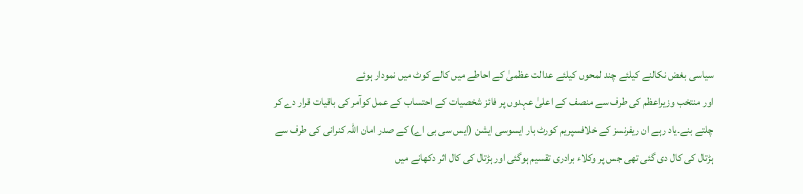سیاسی بغض نکالنے کیلئے چند لمحوں کیلئے عدالت عظمیٰ کے احاطے میں کالے کوٹ میں نمودار ہوئے
اور منتخب وزیراعظم کی طرف سے منصف کے اعلیٰ عہدوں پر فائز شخصیات کے احتساب کے عمل کوآمر کی باقیات قرار دے کر چلتے بنے۔یاد رہے ان ریفرنسز کے خلافسپریم کورٹ بار ایسوسی ایشن (ایس سی بی اے) کے صدر امان اللہ کنرانی کی طرف سے ہڑتال کی کال دی گئی تھی جس پر وکلاء برادری تقسیم ہوگئی اور ہڑتال کی کال اثر دکھانے میں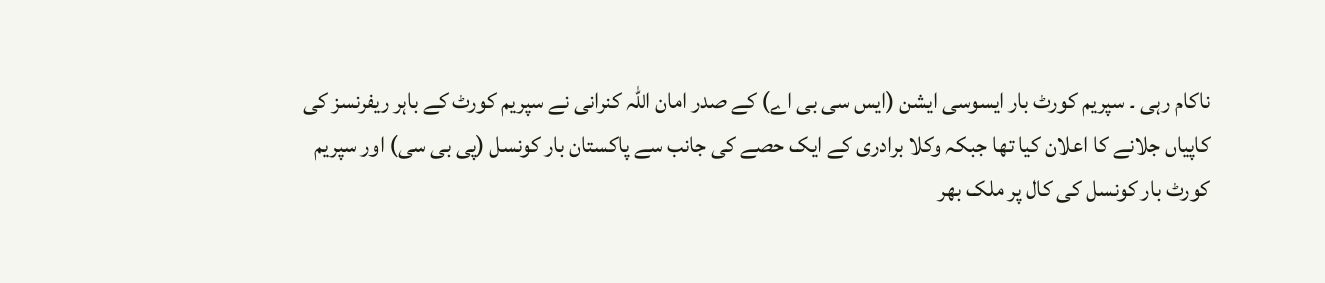ناکام رہی ۔ سپریم کورٹ بار ایسوسی ایشن (ایس سی بی اے) کے صدر امان اللہ کنرانی نے سپریم کورٹ کے باہر ریفرنسز کی کاپیاں جلانے کا اعلان کیا تھا جبکہ وکلا برادری کے ایک حصے کی جانب سے پاکستان بار کونسل (پی بی سی) اور سپریم کورٹ بار کونسل کی کال پر ملک بھر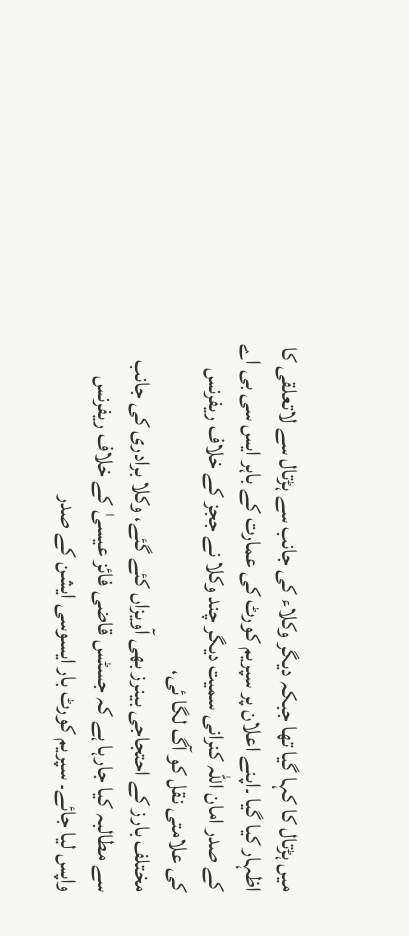میں ہڑتال کا کہا گیا تھا جبکہ دیگر وکلاء کی جانب سے ہڑتال سے لاتعلقی کا اظہار کیا گیا ۔اپنے اعلان پر سپریم کورٹ کی عمارت کے باہر ایس سی بی اے کے صدر امان اللہ کنرانی سمیت دیگر چند وکلا نے ججز کے خلاف ریفرنس کی علامتی نقل کو آگ لگا ئی،
مختلف بارز کے احتجاجی بینرز بھی آویزاں کئے گئے، وکلا برادری کی جانب سے مطالبہ کیا جارہا ہے کہ جسٹس قاضی فائز عیسیٰ کے خلاف ریفرنس واپس لیا جائے۔ سپریم کورٹ بار ایسوسی ایشن کے صدر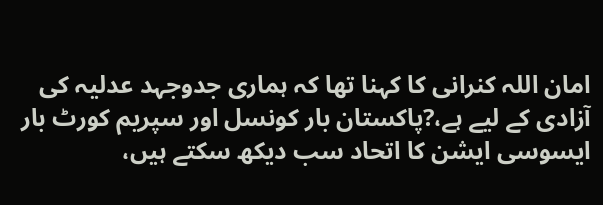امان اللہ کنرانی کا کہنا تھا کہ ہماری جدوجہد عدلیہ کی آزادی کے لیے ہے،?پاکستان بار کونسل اور سپریم کورٹ بار ایسوسی ایشن کا اتحاد سب دیکھ سکتے ہیں،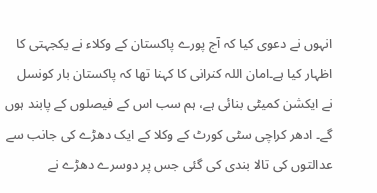انہوں نے دعوی کیا کہ آج پورے پاکستان کے وکلاء نے یکجہتی کا اظہار کیا ہے۔امان اللہ کنرانی کا کہنا تھا کہ پاکستان بار کونسل نے ایکشن کمیٹی بنائی ہے، ہم سب اس کے فیصلوں کے پابند ہوں گے۔ ادھر کراچی سٹی کورٹ کے وکلا کے ایک دھڑے کی جانب سے عدالتوں کی تالا بندی کی گئی جس پر دوسرے دھڑے نے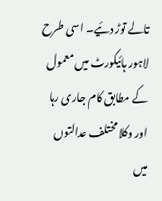تالے توڑ دئیے۔ اسی طرح لاہور ہائیکورٹ میں معمول کے مطابق کام جاری رہا اور وکلا مختلف عدالتوں میں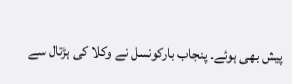پیش بھی ہوئے۔ پنجاب بارکونسل نے وکلا کی ہڑتال سے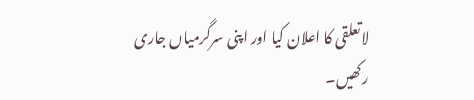لاتعلقی کا اعلان کیا اور اپنی سرگرمیاں جاری رکھیں۔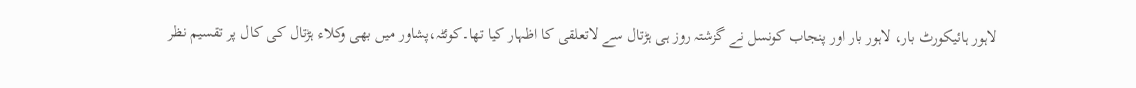لاہور ہائیکورٹ بار، لاہور بار اور پنجاب کونسل نے گزشتہ روز ہی ہڑتال سے لاتعلقی کا اظہار کیا تھا۔کوئٹہ،پشاور میں بھی وکلاء ہڑتال کی کال پر تقسیم نظر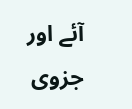آئے اور جزوی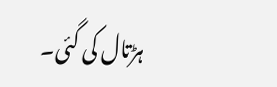ہڑتال کی گئی۔